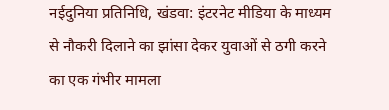नईदुनिया प्रतिनिधि, खंडवा: इंटरनेट मीडिया के माध्यम से नौकरी दिलाने का झांसा देकर युवाओं से ठगी करने का एक गंभीर मामला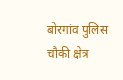बोरगांव पुलिस चौकी क्षेत्र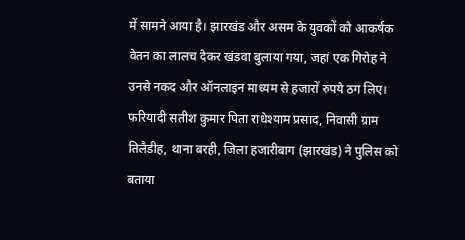में सामने आया है। झारखंड और असम के युवकों को आकर्षक वेतन का लालच देकर खंडवा बुलाया गया, जहां एक गिरोह ने उनसे नकद और ऑनलाइन माध्यम से हजारों रुपये ठग लिए।
फरियादी सतीश कुमार पिता राधेश्याम प्रसाद, निवासी ग्राम तिलैडीह, थाना बरही, जिला हजारीबाग (झारखंड) ने पुलिस को बताया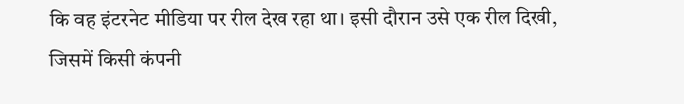कि वह इंटरनेट मीडिया पर रील देख रहा था। इसी दौरान उसे एक रील दिखी, जिसमें किसी कंपनी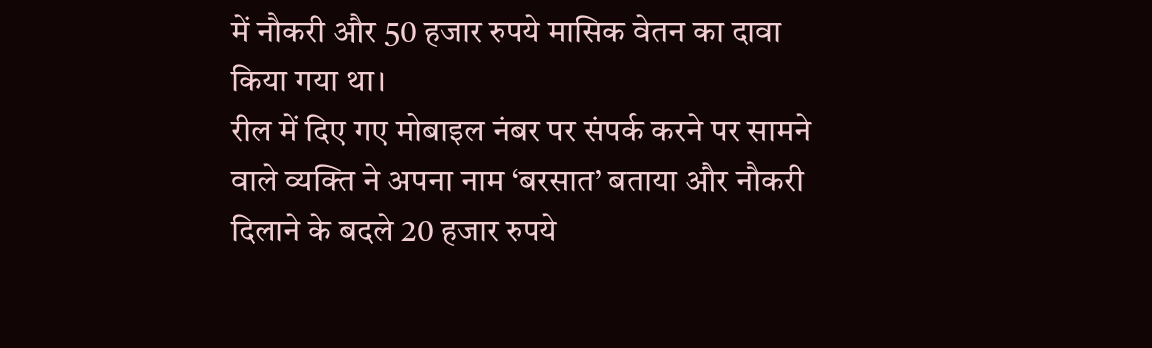में नौकरी और 50 हजार रुपये मासिक वेतन का दावा किया गया था।
रील में दिए गए मोबाइल नंबर पर संपर्क करने पर सामने वाले व्यक्ति ने अपना नाम ‘बरसात’ बताया और नौकरी दिलाने के बदले 20 हजार रुपये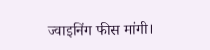ज्वाइनिंग फीस मांगी।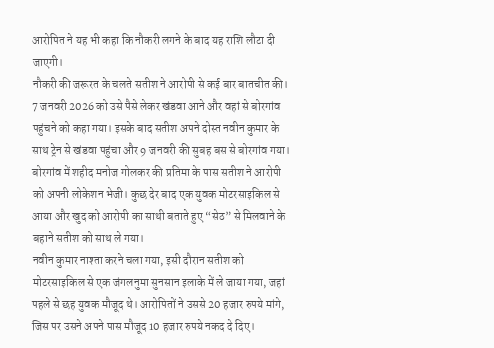आरोपित ने यह भी कहा कि नौकरी लगने के बाद यह राशि लौटा दी जाएगी।
नौकरी की जरूरत के चलते सतीश ने आरोपी से कई बार बातचीत की। 7 जनवरी 2026 को उसे पैसे लेकर खंडवा आने और वहां से बोरगांव पहुंचने को कहा गया। इसके बाद सतीश अपने दोस्त नवीन कुमार के साथ ट्रेन से खंडवा पहुंचा और 9 जनवरी की सुबह बस से बोरगांव गया।
बोरगांव में शहीद मनोज गोलकर की प्रतिमा के पास सतीश ने आरोपी को अपनी लोकेशन भेजी। कुछ देर बाद एक युवक मोटरसाइकिल से आया और खुद को आरोपी का साथी बताते हुए “सेठ” से मिलवाने के बहाने सतीश को साथ ले गया।
नवीन कुमार नाश्ता करने चला गया, इसी दौरान सतीश को मोटरसाइकिल से एक जंगलनुमा सुनसान इलाके में ले जाया गया, जहां पहले से छह युवक मौजूद थे। आरोपितों ने उससे 20 हजार रुपये मांगे, जिस पर उसने अपने पास मौजूद 10 हजार रुपये नकद दे दिए।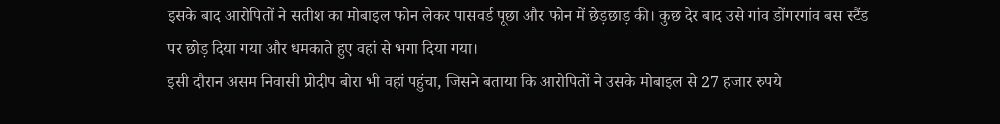इसके बाद आरोपितों ने सतीश का मोबाइल फोन लेकर पासवर्ड पूछा और फोन में छेड़छाड़ की। कुछ देर बाद उसे गांव डोंगरगांव बस स्टैंड पर छोड़ दिया गया और धमकाते हुए वहां से भगा दिया गया।
इसी दौरान असम निवासी प्रोदीप बोरा भी वहां पहुंचा, जिसने बताया कि आरोपितों ने उसके मोबाइल से 27 हजार रुपये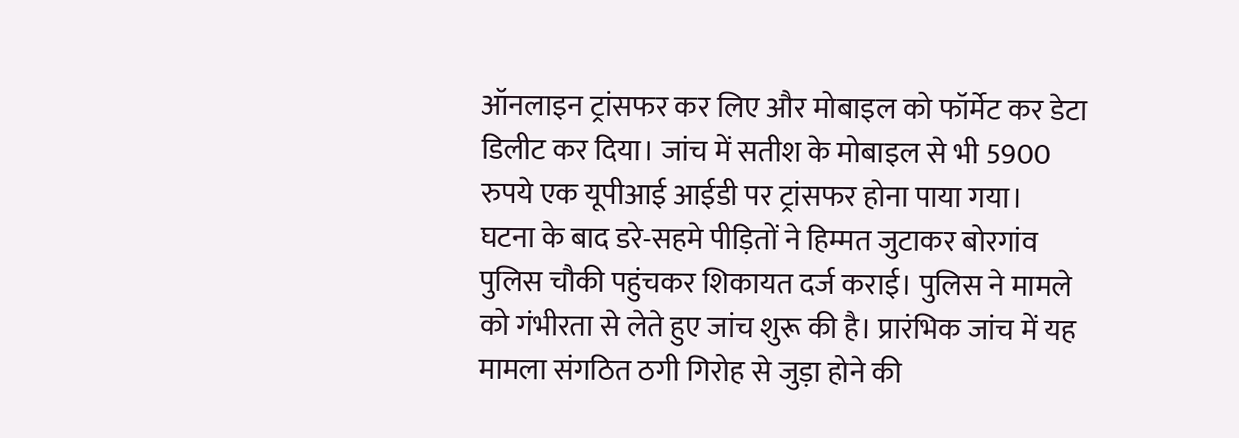ऑनलाइन ट्रांसफर कर लिए और मोबाइल को फॉर्मेट कर डेटा डिलीट कर दिया। जांच में सतीश के मोबाइल से भी 5900 रुपये एक यूपीआई आईडी पर ट्रांसफर होना पाया गया।
घटना के बाद डरे-सहमे पीड़ितों ने हिम्मत जुटाकर बोरगांव पुलिस चौकी पहुंचकर शिकायत दर्ज कराई। पुलिस ने मामले को गंभीरता से लेते हुए जांच शुरू की है। प्रारंभिक जांच में यह मामला संगठित ठगी गिरोह से जुड़ा होने की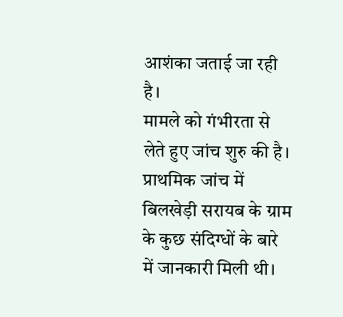आशंका जताई जा रही है।
मामले को गंभीरता से लेते हुए जांच शुरु की है। प्राथमिक जांच में बिलखेड़ी सरायब के ग्राम के कुछ संदिग्धों के बारे में जानकारी मिली थी।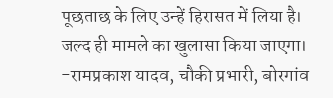पूछताछ के लिए उन्हें हिरासत में लिया है। जल्द ही मामले का खुलासा किया जाएगा।
-रामप्रकाश यादव, चौकी प्रभारी, बोरगांव